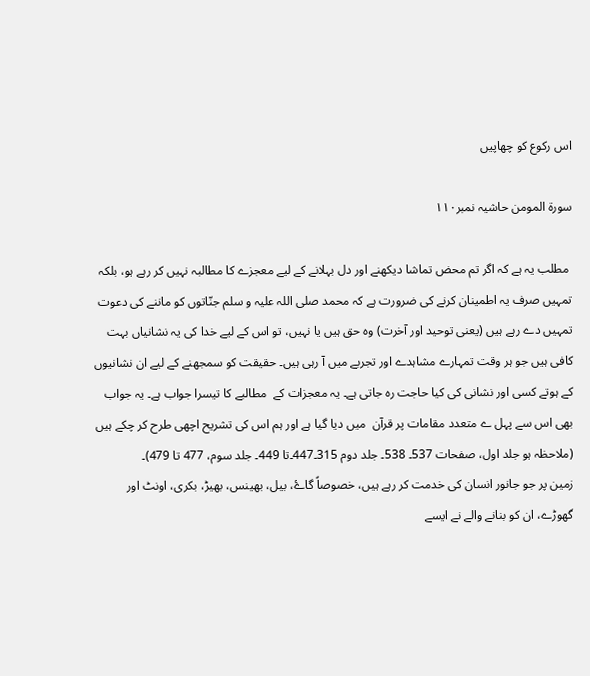اس رکوع کو چھاپیں

سورة المومن حاشیہ نمبر١١۰

 مطلب یہ ہے کہ اگر تم محض تماشا دیکھنے اور دل بہلانے کے لیے معجزے کا مطالبہ نہیں کر رہے ہو، بلکہ تمہیں صرف یہ اطمینان کرنے کی ضرورت ہے کہ محمد صلی اللہ علیہ و سلم جنّاتوں کو ماننے کی دعوت تمہیں دے رہے ہیں (یعنی توحید اور آخرت) وہ حق ہیں یا نہیں، تو اس کے لیے خدا کی یہ نشانیاں بہت کافی ہیں جو ہر وقت تمہارے مشاہدے اور تجربے میں آ رہی ہیں۔ حقیقت کو سمجھنے کے لیے ان نشانیوں کے ہوتے کسی اور نشانی کی کیا حاجت رہ جاتی ہے۔ یہ معجزات کے  مطالبے کا تیسرا جواب ہے۔ یہ جواب بھی اس سے پہل ے متعدد مقامات پر قرآن  میں دیا گیا ہے اور ہم اس کی تشریح اچھی طرح کر چکے ہیں (ملاحظہ ہو جلد اول، صفحات 537۔ 538۔ جلد دوم 315۔447۔تا 449۔ جلد سوم، 477 تا 479)۔
زمین پر جو جانور انسان کی خدمت کر رہے ہیں، خصوصاً گاۓ، بیل، بھینس، بھیڑ، بکری، اونٹ اور گھوڑے، ان کو بنانے والے نے ایسے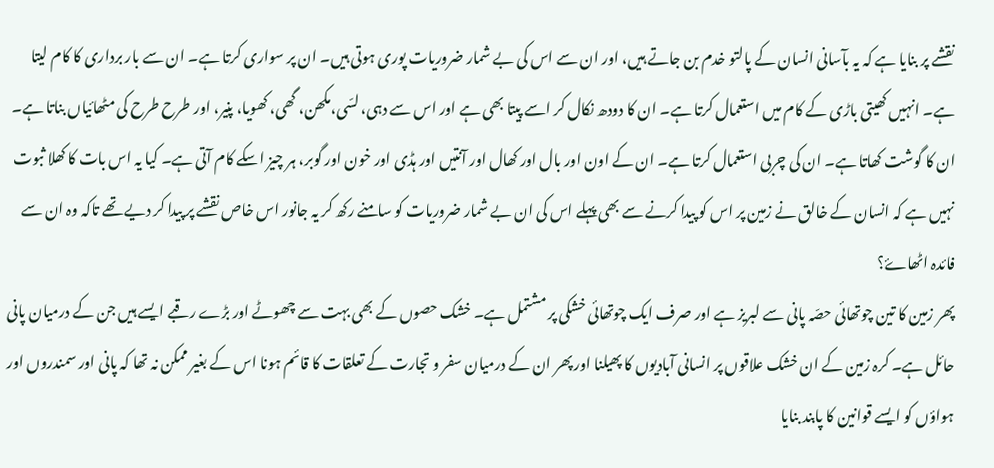نقشے پر بنایا ہے کہ یہ بآسانی انسان کے پالتو خدم بن جاتے ہیں، اور ان سے اس کی بے شمار ضروریات پوری ہوتی ہیں۔ ان پر سواری کرتا ہے۔ ان سے بار برداری کا کام لیتا ہے۔ انہیں کھیتی باڑی کے کام میں استعمال کرتا ہے۔ ان کا دودھ نکال کر اسے پیتا بھی ہے اور اس سے دہی، لسّی،مکھن، گھی، کھویا، پنیر، اور طرح طرح کی مٹھائیاں بناتا ہے۔ ان کا گوشت کھاتا ہے۔ ان کی چربی استعمال کرتا ہے۔ ان کے اون اور بال اور کھال اور آنتیں اور ہڈی اور خون اور گوبر، ہر چیز اسکے کام آتی ہے۔ کیا یہ اس بات کا کھلا ثبوت نہیں ہے کہ انسان کے خالق نے زمین پر اس کو پیدا کرنے سے بھی پہلے اس کی ان بے شمار ضروریات کو سامنے رکھ کر یہ جانور اس خاص نقشے پر پیدا کر دیے تھے تاکہ وہ ان سے فائدہ اٹھاۓ؟
پھر زمین کا تین چوتھائی حصّہ پانی سے لبریز ہے اور صرف ایک چوتھائی خشکی پر مشتمل ہے۔ خشک حصوں کے بھی بہت سے چھوٹے اور بڑے رقبے ایسے ہیں جن کے درمیان پانی حائل ہے۔ کرہ زمین کے ان خشک علاقوں پر انسانی آبادیوں کا پھیلنا اور پھر ان کے درمیان سفر و تجارت کے تعلقات کا قائم ہونا اس کے بغیر ممکن نہ تھا کہ پانی اور سمندروں اور ہواؤں کو ایسے قوانین کا پابند بنایا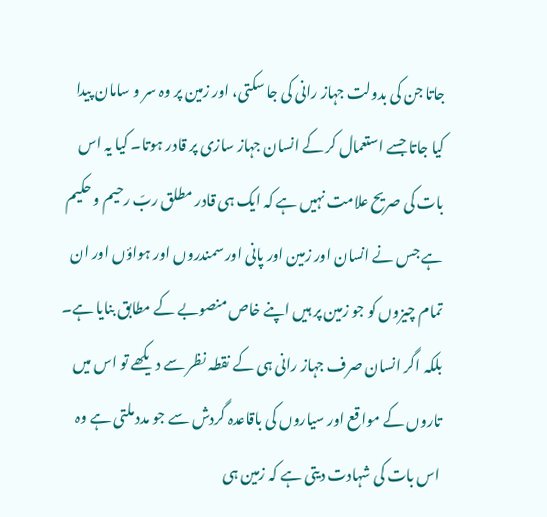جاتا جن کی بدولت جہاز رانی کی جا سکتی، اور زمین پر وہ سر و سامان پیدا کیا جاتا جسے استعمال کر کے انسان جہاز سازی پر قادر ہوتا۔ کیا یہ اس بات کی صریح علامت نہیں ہے کہ ایک ہی قادر مطلق ربّ رحیم و حکیم ہے جس نے انسان اور زمین اور پانی اور سمندروں اور ہواؤں اور ان تمام چیزوں کو جو زمین پر ہیں اپنے خاص منصوبے کے مطابق بنایا ہے۔ بلکہ اگر انسان صرف جہاز رانی ہی کے نقطہ نظر سے دیکھے تو اس میں تاروں کے مواقع اور سیاروں کی باقاعدہ گردش سے جو مدد ملتی ہے وہ اس بات کی شہادت دیتی ہے کہ زمین ہی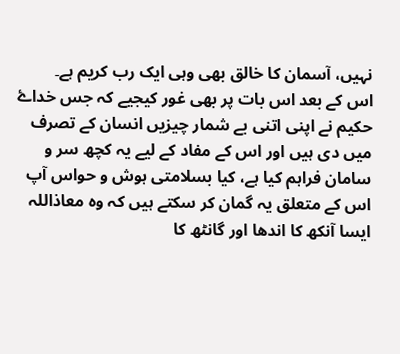نہیں، آسمان کا خالق بھی وہی ایک رب کریم ہے۔
اس کے بعد اس بات پر بھی غور کیجیے کہ جس خداۓ حکیم نے اپنی اتنی بے شمار چیزیں انسان کے تصرف میں دی ہیں اور اس کے مفاد کے لیے یہ کچھ سر و سامان فراہم کیا ہے، کیا بسلامتی ہوش و حواس آپ اس کے متعلق یہ گمان کر سکتے ہیں کہ وہ معاذاللہ ایسا آنکھ کا اندھا اور گانٹھ کا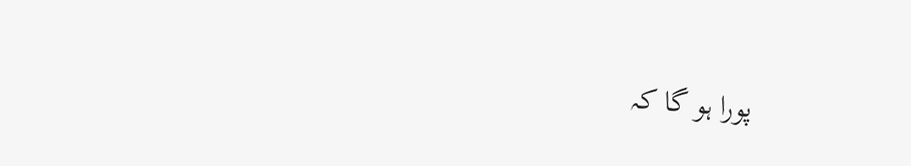پورا ہو گا کہ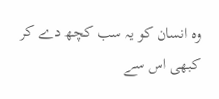وہ انسان کو یہ سب کچھ دے کر کبھی اس سے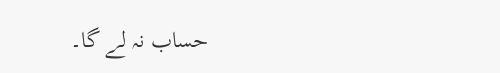حساب نہ لے گا۔